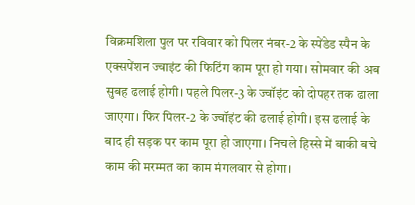विक्रमशिला पुल पर रविवार को पिलर नंबर-2 के स्पेंडेड स्पैन के एक्सपेंशन ज्वाइंट की फिटिंग काम पूरा हो गया। सोमवार की अब सुबह ढलाई होगी। पहले पिलर-3 के ज्वॉइंट को दोपहर तक ढाला जाएगा। फिर पिलर-2 के ज्वॉइंट की ढलाई होगी। इस ढलाई के बाद ही सड़क पर काम पूरा हो जाएगा। निचले हिस्से में बाकी बचे काम की मरम्मत का काम मंगलवार से होगा।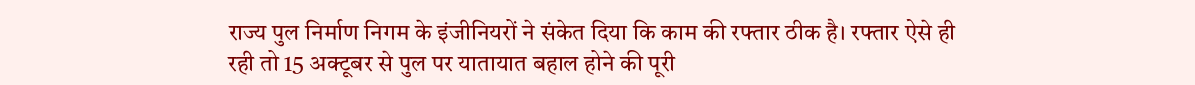राज्य पुल निर्माण निगम के इंजीनियरों ने संकेत दिया कि काम की रफ्तार ठीक है। रफ्तार ऐसे ही रही तो 15 अक्टूबर से पुल पर यातायात बहाल होने की पूरी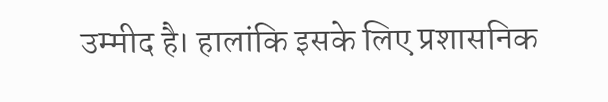उम्मीद है। हालांकि इसके लिए प्रशासनिक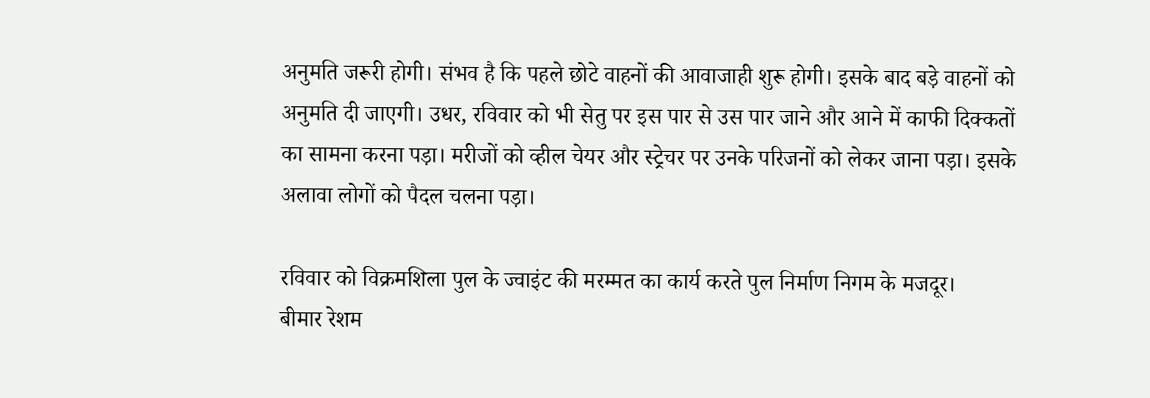अनुमति जरूरी होगी। संभव है कि पहले छोटे वाहनों की आवाजाही शुरू होगी। इसके बाद बड़े वाहनों को अनुमति दी जाएगी। उधर, रविवार को भी सेतु पर इस पार से उस पार जाने और आने में काफी दिक्कतों का सामना करना पड़ा। मरीजों को व्हील चेयर और स्ट्रेचर पर उनके परिजनों को लेकर जाना पड़ा। इसके अलावा लोगों को पैदल चलना पड़ा।

रविवार को विक्रमशिला पुल के ज्वाइंट की मरम्मत का कार्य करते पुल निर्माण निगम के मजदूर।
बीमार रेशम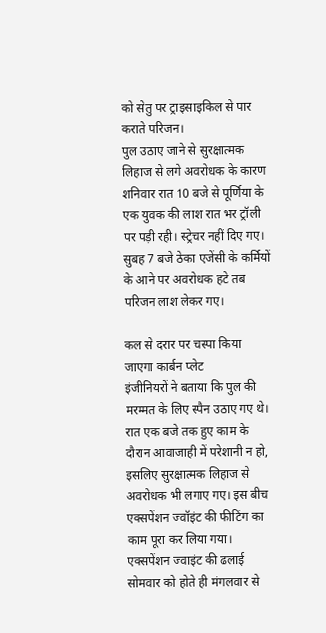को सेतु पर ट्राइसाइकिल से पार कराते परिजन।
पुल उठाए जाने से सुरक्षात्मक लिहाज से लगे अवरोधक के कारण शनिवार रात 10 बजे से पूर्णिया के एक युवक की लाश रात भर ट्रॉली पर पड़ी रही। स्ट्रेचर नहीं दिए गए। सुबह 7 बजे ठेका एजेंसी के कर्मियों के आने पर अवरोधक हटे तब परिजन लाश लेकर गए।

कल से दरार पर चस्पा किया जाएगा कार्बन प्लेट
इंजीनियरों ने बताया कि पुल की मरम्मत के लिए स्पैन उठाए गए थे। रात एक बजे तक हुए काम के दौरान आवाजाही में परेशानी न हो, इसलिए सुरक्षात्मक लिहाज से अवरोधक भी लगाए गए। इस बीच एक्सपेंशन ज्वॉइंट की फीटिंग का काम पूरा कर लिया गया। एक्सपेंशन ज्वाइंट की ढलाई सोमवार को होते ही मंगलवार से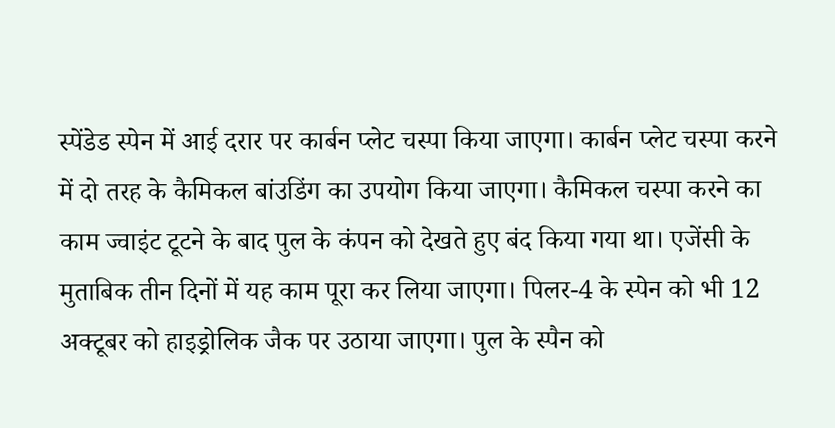स्पेंडेड स्पेन में आई दरार पर कार्बन प्लेट चस्पा किया जाएगा। कार्बन प्लेट चस्पा करने में दो तरह के कैमिकल बांउडिंग का उपयोग किया जाएगा। कैमिकल चस्पा करने का काम ज्वाइंट टूटने के बाद पुल के कंपन को देखते हुए बंद किया गया था। एजेंसी के मुताबिक तीन दिनों में यह काम पूरा कर लिया जाएगा। पिलर-4 के स्पेन को भी 12 अक्टूबर को हाइड्रोलिक जैक पर उठाया जाएगा। पुल के स्पैन को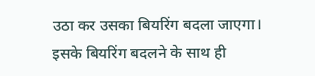उठा कर उसका बियरिंग बदला जाएगा। इसके बियरिंग बदलने के साथ ही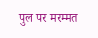पुल पर मरम्मत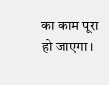का काम पूरा हो जाएगा।